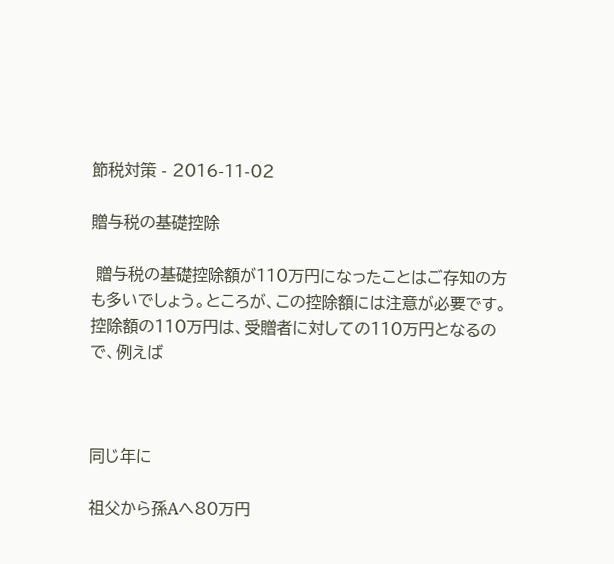節税対策 - 2016-11-02

贈与税の基礎控除

 贈与税の基礎控除額が110万円になったことはご存知の方も多いでしょう。ところが、この控除額には注意が必要です。控除額の110万円は、受贈者に対しての110万円となるので、例えば



同じ年に

祖父から孫Aへ80万円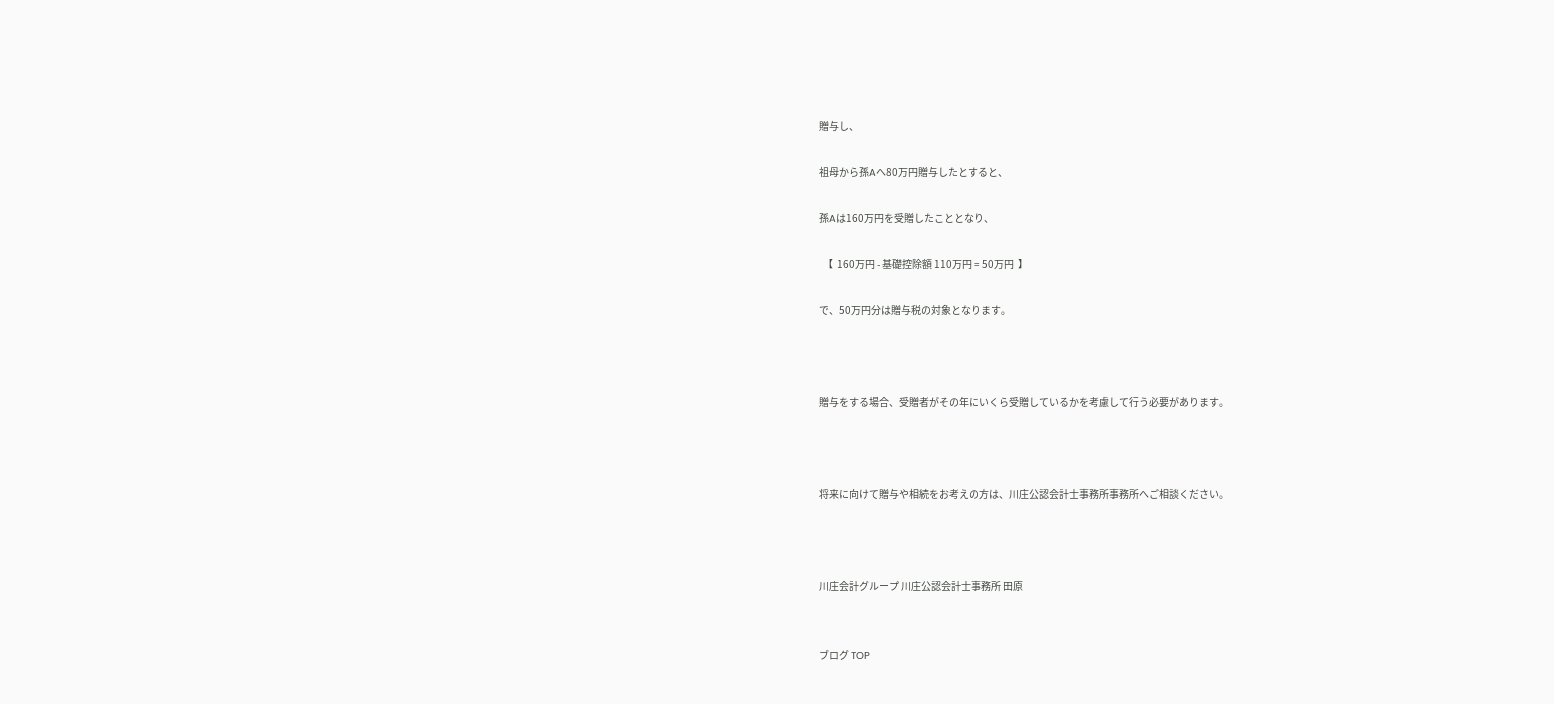贈与し、

祖母から孫Aへ80万円贈与したとすると、

孫Aは160万円を受贈したこととなり、

  【  160万円 - 基礎控除額 110万円 = 50万円  】

で、50万円分は贈与税の対象となります。



贈与をする場合、受贈者がその年にいくら受贈しているかを考慮して行う必要があります。



将来に向けて贈与や相続をお考えの方は、川庄公認会計士事務所事務所へご相談ください。



川庄会計グループ 川庄公認会計士事務所 田原


ブログ TOP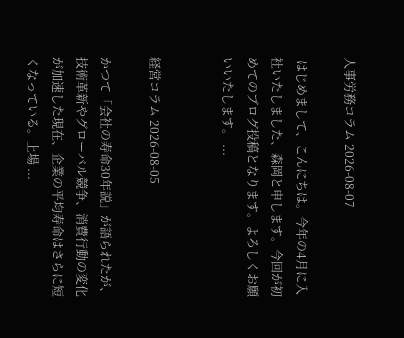人事労務コラム 2026-08-07

 はじめまして、こんにちは。今年の4月に入社いたしました、森岡と申します。今回が初めてのブログ投稿となります。よろしくお願いいたします。 ...


経営コラム 2026-08-05

かつて「会社の寿命30年説」が語られたが、技術革新やグローバル競争、消費行動の変化が加速した現在、企業の平均寿命はさらに短くなっている。上場 ...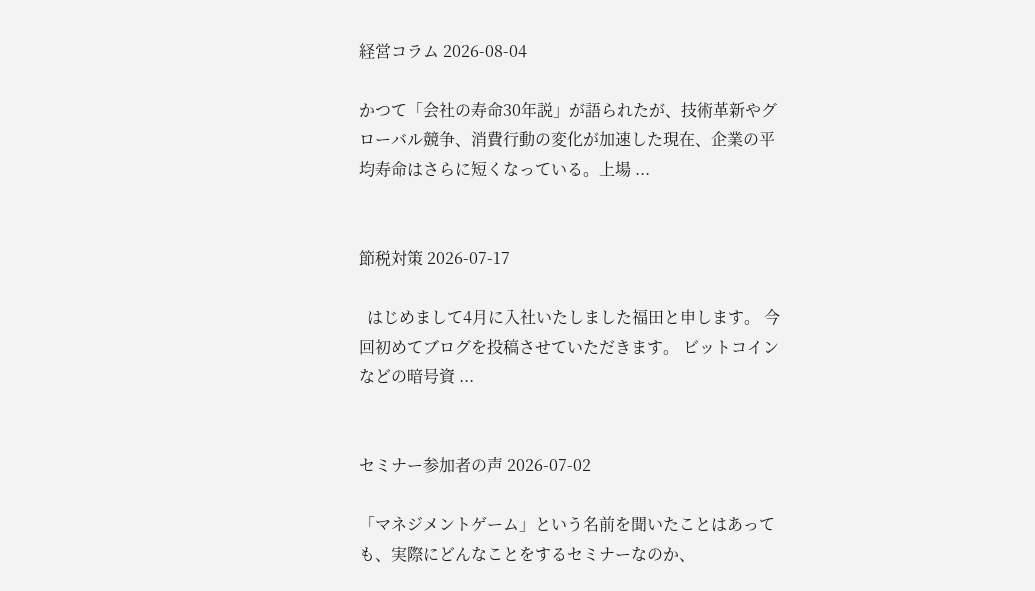経営コラム 2026-08-04

かつて「会社の寿命30年説」が語られたが、技術革新やグローバル競争、消費行動の変化が加速した現在、企業の平均寿命はさらに短くなっている。上場 ...


節税対策 2026-07-17

  はじめまして4月に入社いたしました福田と申します。 今回初めてブログを投稿させていただきます。 ビットコインなどの暗号資 ...


セミナー参加者の声 2026-07-02

「マネジメントゲーム」という名前を聞いたことはあっても、実際にどんなことをするセミナーなのか、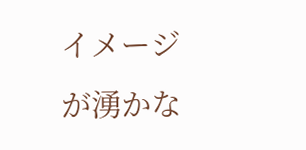イメージが湧かな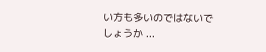い方も多いのではないでしょうか ...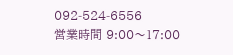092-524-6556
営業時間 9:00〜17:00